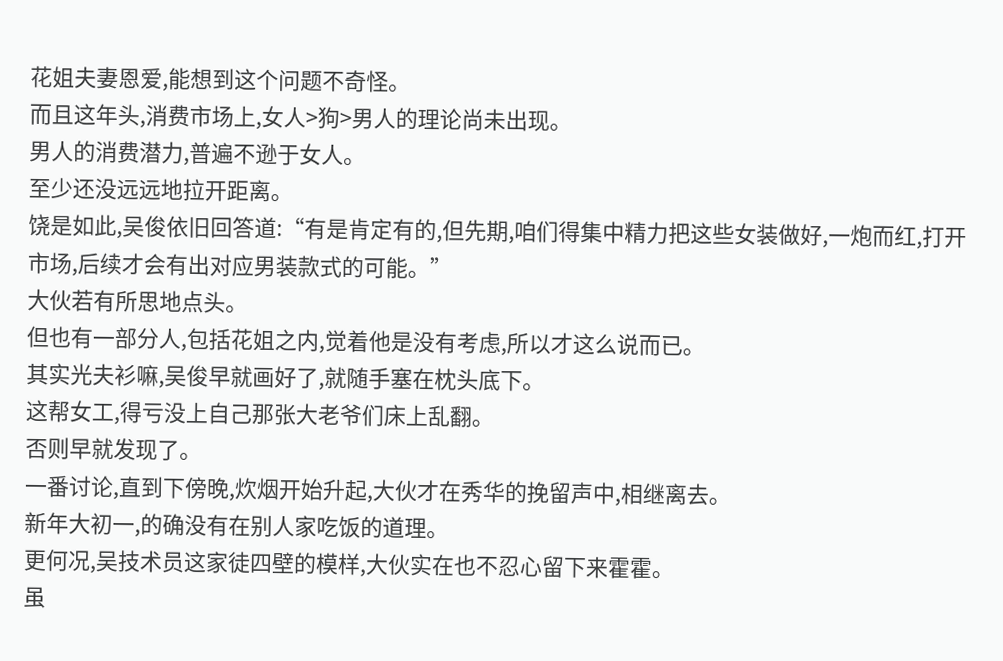花姐夫妻恩爱,能想到这个问题不奇怪。
而且这年头,消费市场上,女人>狗>男人的理论尚未出现。
男人的消费潜力,普遍不逊于女人。
至少还没远远地拉开距离。
饶是如此,吴俊依旧回答道:“有是肯定有的,但先期,咱们得集中精力把这些女装做好,一炮而红,打开市场,后续才会有出对应男装款式的可能。”
大伙若有所思地点头。
但也有一部分人,包括花姐之内,觉着他是没有考虑,所以才这么说而已。
其实光夫衫嘛,吴俊早就画好了,就随手塞在枕头底下。
这帮女工,得亏没上自己那张大老爷们床上乱翻。
否则早就发现了。
一番讨论,直到下傍晚,炊烟开始升起,大伙才在秀华的挽留声中,相继离去。
新年大初一,的确没有在别人家吃饭的道理。
更何况,吴技术员这家徒四壁的模样,大伙实在也不忍心留下来霍霍。
虽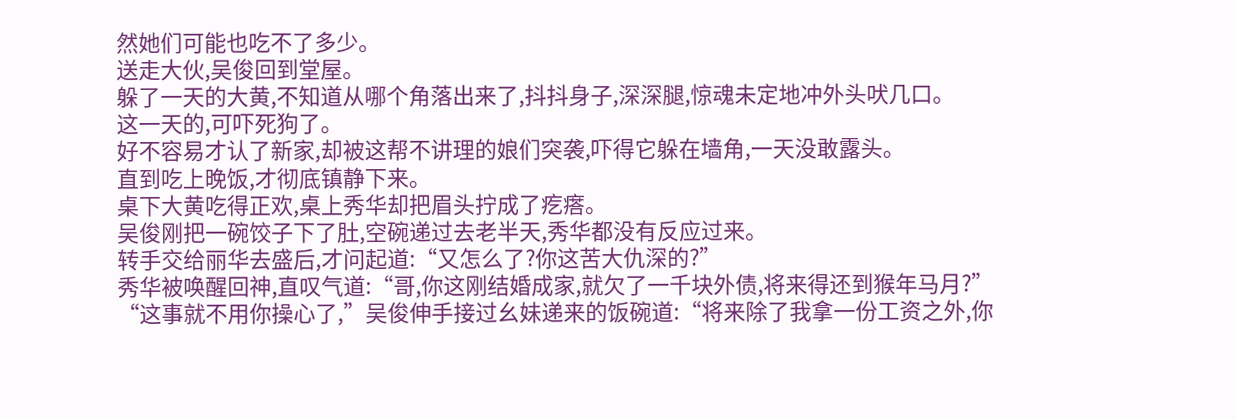然她们可能也吃不了多少。
送走大伙,吴俊回到堂屋。
躲了一天的大黄,不知道从哪个角落出来了,抖抖身子,深深腿,惊魂未定地冲外头吠几口。
这一天的,可吓死狗了。
好不容易才认了新家,却被这帮不讲理的娘们突袭,吓得它躲在墙角,一天没敢露头。
直到吃上晚饭,才彻底镇静下来。
桌下大黄吃得正欢,桌上秀华却把眉头拧成了疙瘩。
吴俊刚把一碗饺子下了肚,空碗递过去老半天,秀华都没有反应过来。
转手交给丽华去盛后,才问起道:“又怎么了?你这苦大仇深的?”
秀华被唤醒回神,直叹气道:“哥,你这刚结婚成家,就欠了一千块外债,将来得还到猴年马月?”
“这事就不用你操心了,”吴俊伸手接过幺妹递来的饭碗道:“将来除了我拿一份工资之外,你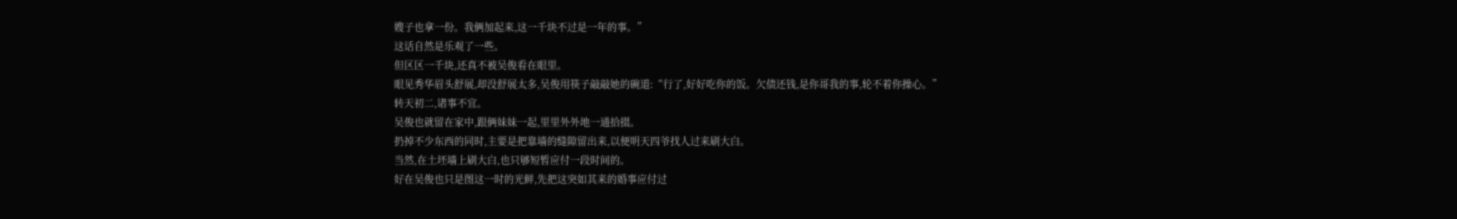嫂子也拿一份。我俩加起来,这一千块不过是一年的事。”
这话自然是乐观了一些。
但区区一千块,还真不被吴俊看在眼里。
眼见秀华眉头舒展,却没舒展太多,吴俊用筷子敲敲她的碗道:“行了,好好吃你的饭。欠债还钱,是你哥我的事,轮不着你操心。”
转天初二,诸事不宜。
吴俊也就留在家中,跟俩妹妹一起,里里外外地一通拾掇。
扔掉不少东西的同时,主要是把靠墙的缝隙留出来,以便明天四爷找人过来刷大白。
当然,在土坯墙上刷大白,也只够短暂应付一段时间的。
好在吴俊也只是图这一时的光鲜,先把这突如其来的婚事应付过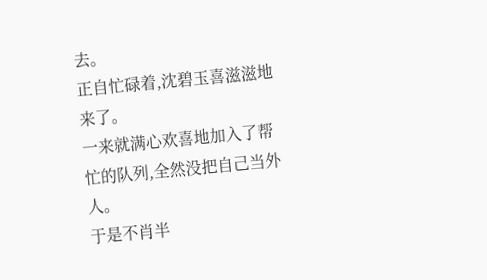去。
正自忙碌着,沈碧玉喜滋滋地来了。
一来就满心欢喜地加入了帮忙的队列,全然没把自己当外人。
于是不肖半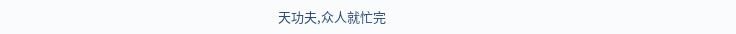天功夫,众人就忙完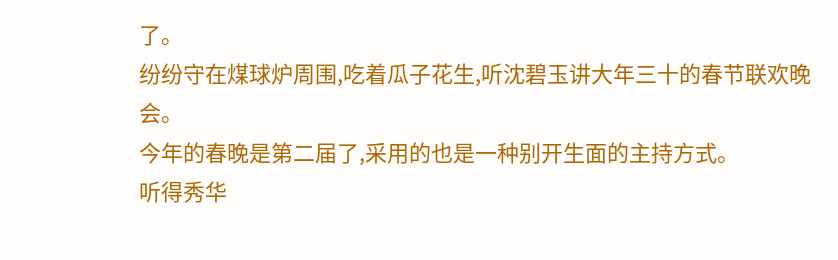了。
纷纷守在煤球炉周围,吃着瓜子花生,听沈碧玉讲大年三十的春节联欢晚会。
今年的春晚是第二届了,采用的也是一种别开生面的主持方式。
听得秀华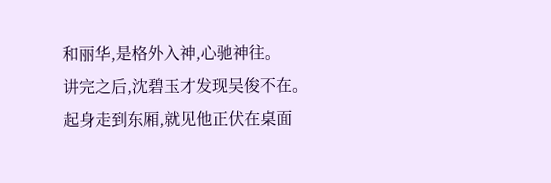和丽华,是格外入神,心驰神往。
讲完之后,沈碧玉才发现吴俊不在。
起身走到东厢,就见他正伏在桌面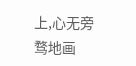上,心无旁骛地画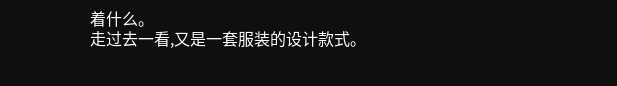着什么。
走过去一看,又是一套服装的设计款式。